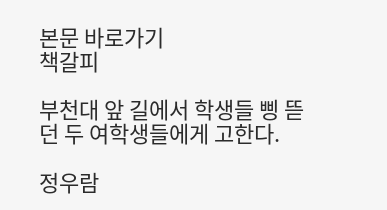본문 바로가기
책갈피

부천대 앞 길에서 학생들 삥 뜯던 두 여학생들에게 고한다.

정우람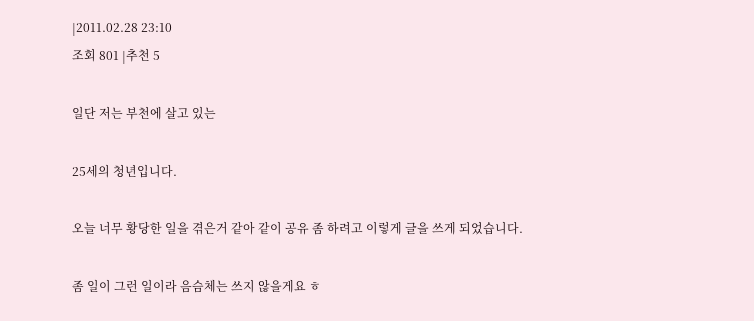|2011.02.28 23:10
조회 801 |추천 5

일단 저는 부천에 살고 있는

25세의 청년입니다.

오늘 너무 황당한 일을 겪은거 같아 같이 공유 좀 하려고 이렇게 글을 쓰게 되었습니다.

좀 일이 그런 일이라 음슴체는 쓰지 않을게요 ㅎ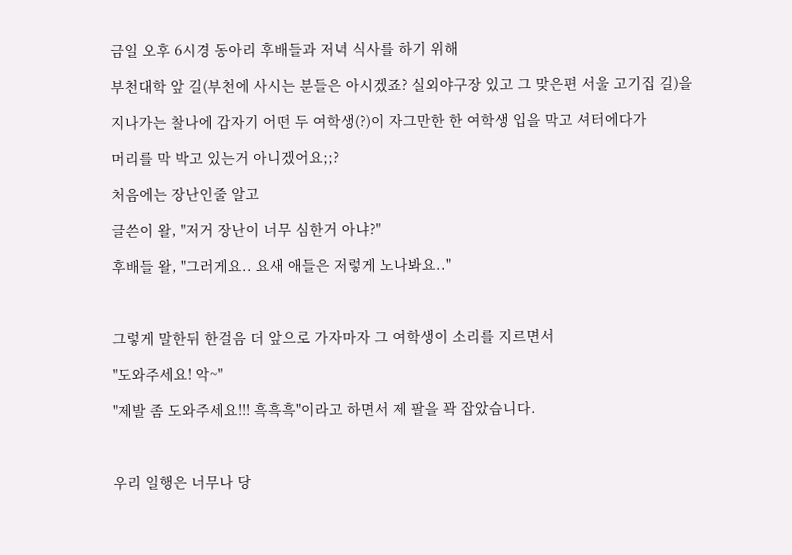금일 오후 6시경 동아리 후배들과 저녁 식사를 하기 위해

부천대학 앞 길(부천에 사시는 분들은 아시겠죠? 실외야구장 있고 그 맞은편 서울 고기집 길)을

지나가는 찰나에 갑자기 어떤 두 여학생(?)이 자그만한 한 여학생 입을 막고 셔터에다가

머리를 막 박고 있는거 아니겠어요;;?

처음에는 장난인줄 알고

글쓴이 왈, "저거 장난이 너무 심한거 아냐?"

후배들 왈, "그러게요.. 요새 애들은 저렇게 노나봐요.."



그렇게 말한뒤 한걸음 더 앞으로 가자마자 그 여학생이 소리를 지르면서

"도와주세요! 악~"

"제발 좀 도와주세요!!! 흑흑흑"이라고 하면서 제 팔을 꽉 잡았습니다.



우리 일행은 너무나 당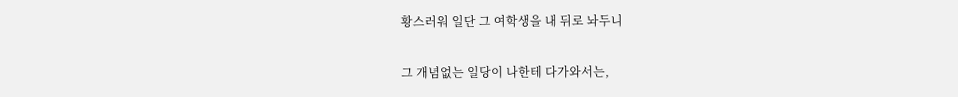황스러워 일단 그 여학생을 내 뒤로 놔두니

그 개념없는 일당이 나한테 다가와서는,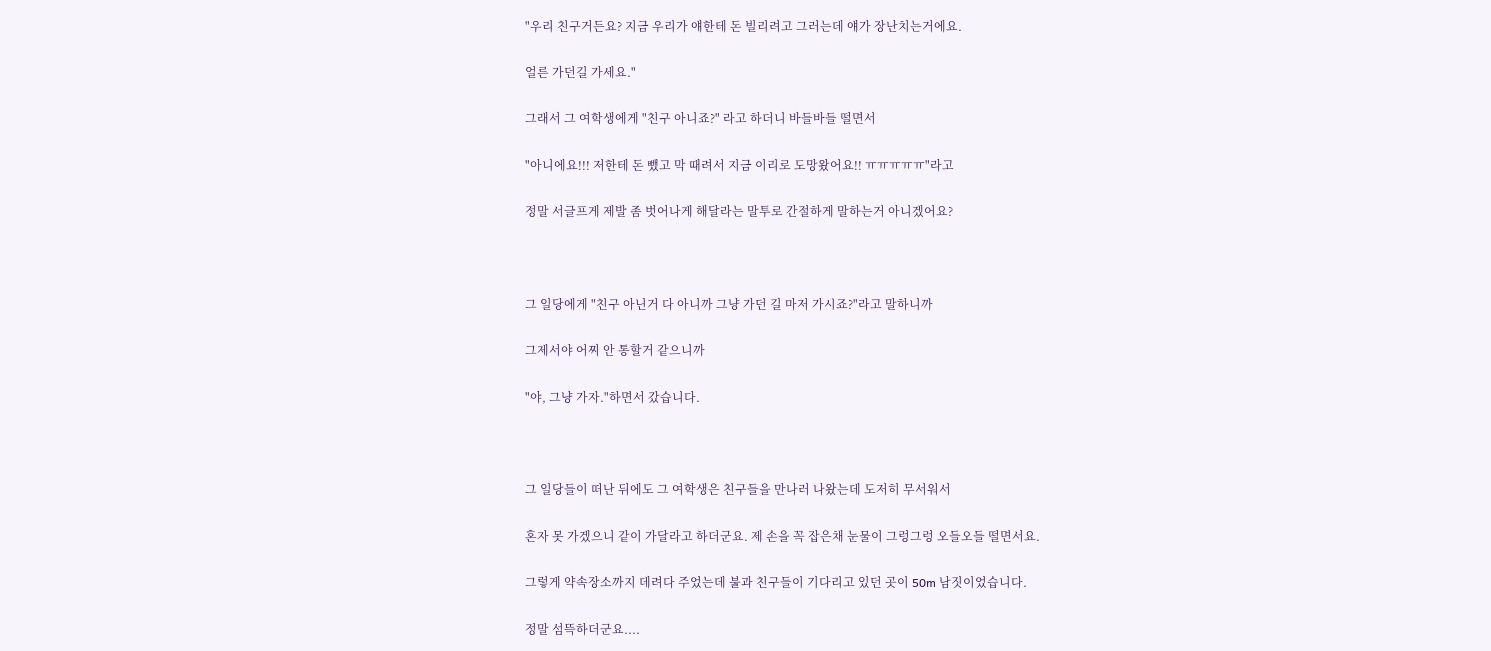"우리 친구거든요? 지금 우리가 얘한테 돈 빌리려고 그러는데 얘가 장난치는거에요.

얼른 가던길 가세요."

그래서 그 여학생에게 "친구 아니죠?" 라고 하더니 바들바들 떨면서

"아니에요!!! 저한테 돈 뺐고 막 때려서 지금 이리로 도망왔어요!! ㅠㅠㅠㅠㅠ"라고

정말 서글프게 제발 좀 벗어나게 해달라는 말투로 간절하게 말하는거 아니겠어요?



그 일당에게 "친구 아닌거 다 아니까 그냥 가던 길 마저 가시죠?"라고 말하니까

그제서야 어찌 안 통할거 같으니까

"야, 그냥 가자."하면서 갔습니다.



그 일당들이 떠난 뒤에도 그 여학생은 친구들을 만나러 나왔는데 도저히 무서워서

혼자 못 가겠으니 같이 가달라고 하더군요. 제 손을 꼭 잡은채 눈물이 그렁그렁 오들오들 떨면서요.

그렇게 약속장소까지 데려다 주었는데 불과 친구들이 기다리고 있던 곳이 50m 남짓이었습니다.

정말 섬뜩하더군요....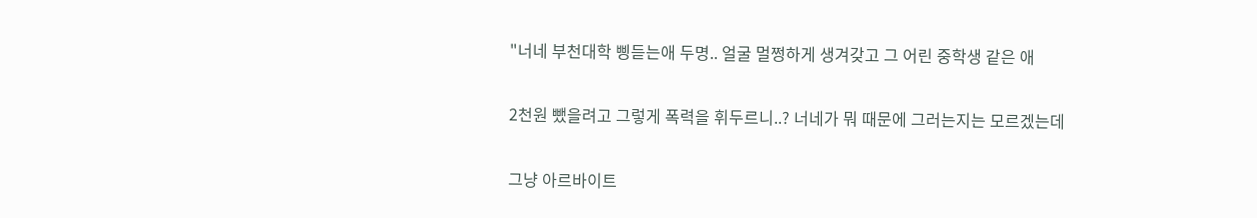"너네 부천대학 삥듣는애 두명.. 얼굴 멀쩡하게 생겨갖고 그 어린 중학생 같은 애

2천원 뺐을려고 그렇게 폭력을 휘두르니..? 너네가 뭐 때문에 그러는지는 모르겠는데

그냥 아르바이트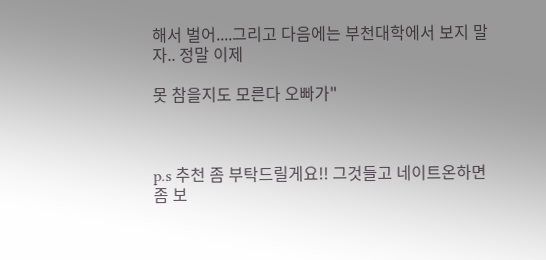해서 벌어....그리고 다음에는 부천대학에서 보지 말자.. 정말 이제

못 참을지도 모른다 오빠가"



p.s 추천 좀 부탁드릴게요!! 그것들고 네이트온하면 좀 보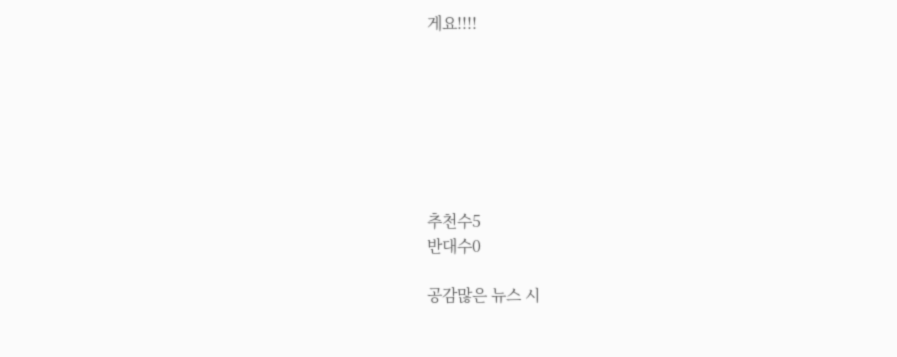게요!!!!







추천수5
반대수0

공감많은 뉴스 시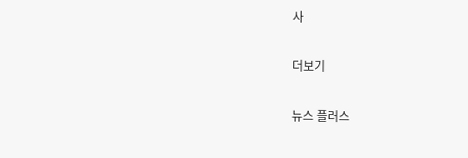사

더보기

뉴스 플러스